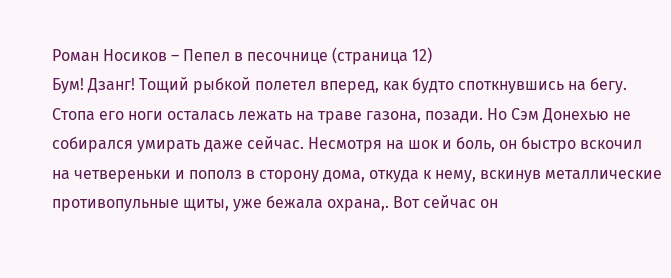Роман Носиков – Пепел в песочнице (страница 12)
Бум! Дзанг! Тощий рыбкой полетел вперед, как будто споткнувшись на бегу. Стопа его ноги осталась лежать на траве газона, позади. Но Сэм Донехью не собирался умирать даже сейчас. Несмотря на шок и боль, он быстро вскочил на четвереньки и пополз в сторону дома, откуда к нему, вскинув металлические противопульные щиты, уже бежала охрана,. Вот сейчас он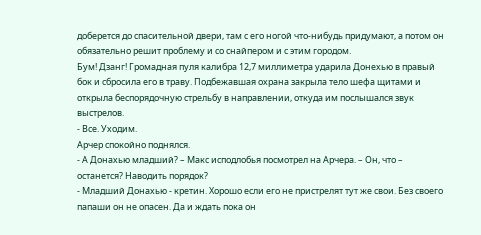доберется до спасительной двери, там с его ногой что-нибудь придумают, а потом он обязательно решит проблему и со снайпером и с этим городом.
Бум! Дзанг! Громадная пуля калибра 12,7 миллиметра ударила Донехью в правый бок и сбросила его в траву. Подбежавшая охрана закрыла тело шефа щитами и открыла беспорядочную стрельбу в направлении, откуда им послышался звук выстрелов.
- Все. Уходим.
Арчер спокойно поднялся.
- А Донахью младший? – Макс исподлобья посмотрел на Арчера. – Он, что – останется? Наводить порядок?
- Младший Донахью - кретин. Хорошо если его не пристрелят тут же свои. Без своего папаши он не опасен. Да и ждать пока он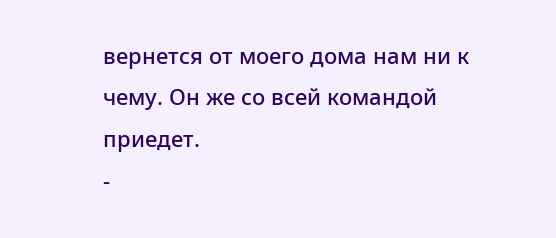вернется от моего дома нам ни к чему. Он же со всей командой приедет.
-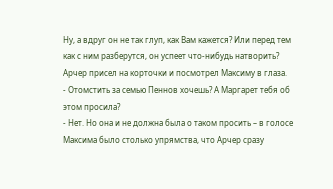Ну, а вдруг он не так глуп, как Вам кажется? Или перед тем как с ним разберутся, он успеет что-нибудь натворить?
Арчер присел на корточки и посмотрел Максиму в глаза.
- Отомстить за семью Пеннов хочешь? А Маргарет тебя об этом просила?
- Нет. Но она и не должна была о таком просить – в голосе Максима было столько упрямства, что Арчер сразу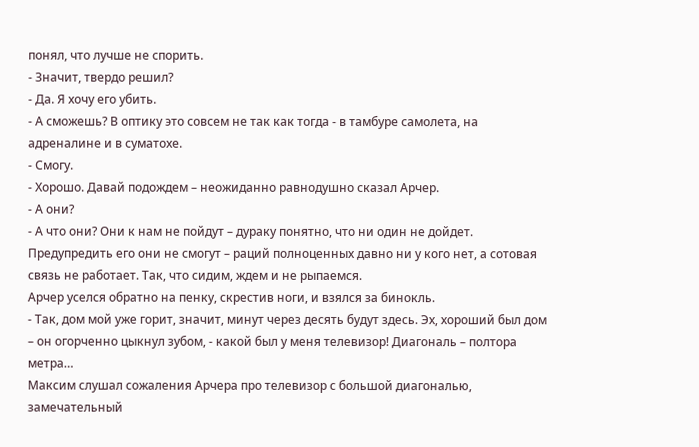понял, что лучше не спорить.
- Значит, твердо решил?
- Да. Я хочу его убить.
- А сможешь? В оптику это совсем не так как тогда - в тамбуре самолета, на адреналине и в суматохе.
- Смогу.
- Хорошо. Давай подождем – неожиданно равнодушно сказал Арчер.
- А они?
- А что они? Они к нам не пойдут – дураку понятно, что ни один не дойдет. Предупредить его они не смогут – раций полноценных давно ни у кого нет, а сотовая связь не работает. Так, что сидим, ждем и не рыпаемся.
Арчер уселся обратно на пенку, скрестив ноги, и взялся за бинокль.
- Так, дом мой уже горит, значит, минут через десять будут здесь. Эх, хороший был дом – он огорченно цыкнул зубом, - какой был у меня телевизор! Диагональ – полтора метра…
Максим слушал сожаления Арчера про телевизор с большой диагональю, замечательный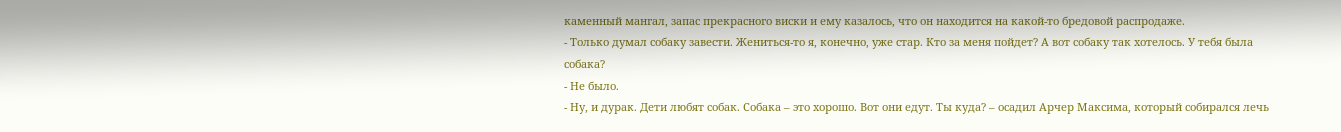каменный мангал, запас прекрасного виски и ему казалось, что он находится на какой-то бредовой распродаже.
- Только думал собаку завести. Жениться-то я, конечно, уже стар. Кто за меня пойдет? А вот собаку так хотелось. У тебя была собака?
- Не было.
- Ну, и дурак. Дети любят собак. Собака – это хорошо. Вот они едут. Ты куда? – осадил Арчер Максима, который собирался лечь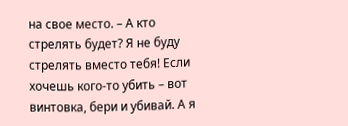на свое место. – А кто стрелять будет? Я не буду стрелять вместо тебя! Если хочешь кого-то убить – вот винтовка, бери и убивай. А я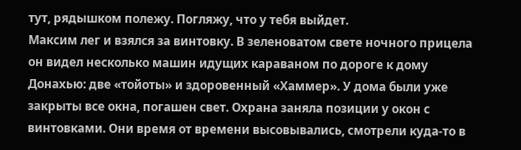тут, рядышком полежу. Погляжу, что у тебя выйдет.
Максим лег и взялся за винтовку. В зеленоватом свете ночного прицела он видел несколько машин идущих караваном по дороге к дому Донахью: две «тойоты» и здоровенный «Хаммер». У дома были уже закрыты все окна, погашен свет. Охрана заняла позиции у окон с винтовками. Они время от времени высовывались, смотрели куда-то в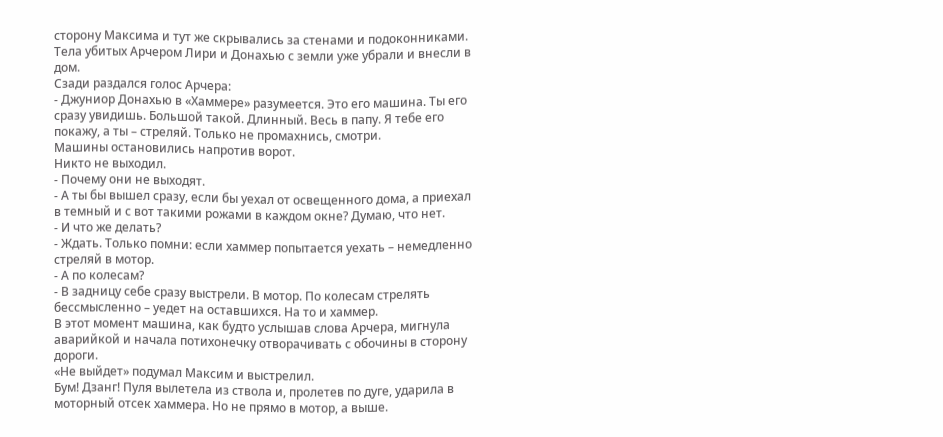сторону Максима и тут же скрывались за стенами и подоконниками. Тела убитых Арчером Лири и Донахью с земли уже убрали и внесли в дом.
Сзади раздался голос Арчера:
- Джуниор Донахью в «Хаммере» разумеется. Это его машина. Ты его сразу увидишь. Большой такой. Длинный. Весь в папу. Я тебе его покажу, а ты – стреляй. Только не промахнись, смотри.
Машины остановились напротив ворот.
Никто не выходил.
- Почему они не выходят.
- А ты бы вышел сразу, если бы уехал от освещенного дома, а приехал в темный и с вот такими рожами в каждом окне? Думаю, что нет.
- И что же делать?
- Ждать. Только помни: если хаммер попытается уехать – немедленно стреляй в мотор.
- А по колесам?
- В задницу себе сразу выстрели. В мотор. По колесам стрелять бессмысленно – уедет на оставшихся. На то и хаммер.
В этот момент машина, как будто услышав слова Арчера, мигнула аварийкой и начала потихонечку отворачивать с обочины в сторону дороги.
«Не выйдет» подумал Максим и выстрелил.
Бум! Дзанг! Пуля вылетела из ствола и, пролетев по дуге, ударила в моторный отсек хаммера. Но не прямо в мотор, а выше.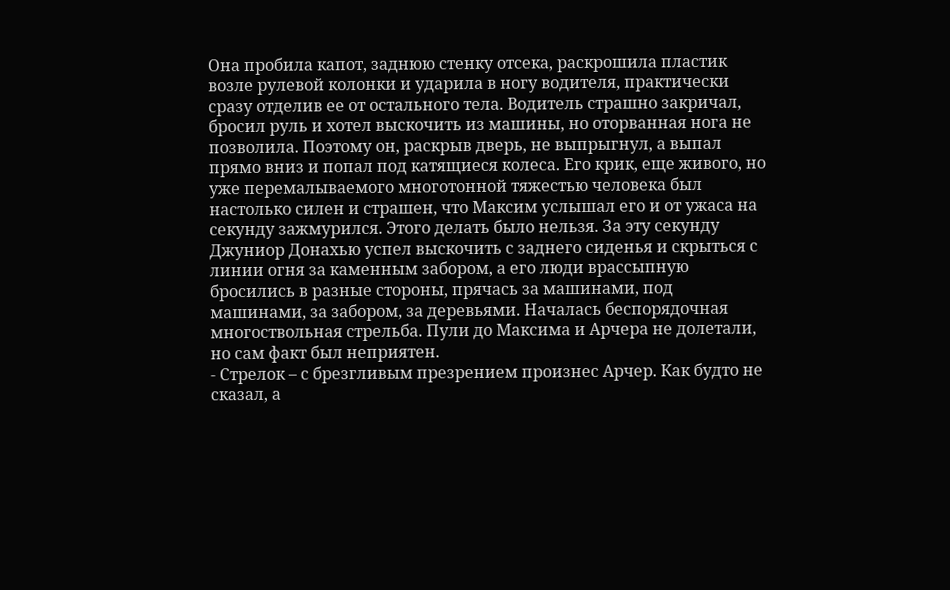Она пробила капот, заднюю стенку отсека, раскрошила пластик возле рулевой колонки и ударила в ногу водителя, практически сразу отделив ее от остального тела. Водитель страшно закричал, бросил руль и хотел выскочить из машины, но оторванная нога не позволила. Поэтому он, раскрыв дверь, не выпрыгнул, а выпал прямо вниз и попал под катящиеся колеса. Его крик, еще живого, но уже перемалываемого многотонной тяжестью человека был настолько силен и страшен, что Максим услышал его и от ужаса на секунду зажмурился. Этого делать было нельзя. За эту секунду Джуниор Донахью успел выскочить с заднего сиденья и скрыться с линии огня за каменным забором, а его люди врассыпную бросились в разные стороны, прячась за машинами, под машинами, за забором, за деревьями. Началась беспорядочная многоствольная стрельба. Пули до Максима и Арчера не долетали, но сам факт был неприятен.
- Стрелок – с брезгливым презрением произнес Арчер. Как будто не сказал, а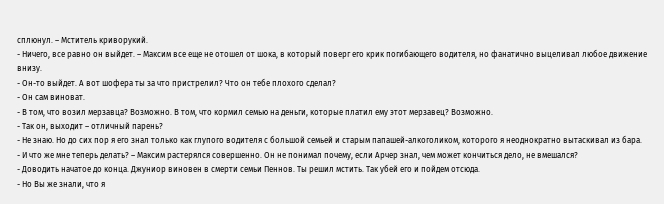сплюнул. – Мститель криворукий.
- Ничего, все равно он выйдет. – Максим все еще не отошел от шока, в который поверг его крик погибающего водителя, но фанатично выцеливал любое движение внизу.
- Он-то выйдет. А вот шофера ты за что пристрелил? Что он тебе плохого сделал?
- Он сам виноват.
- В том, что возил мерзавца? Возможно. В том, что кормил семью на деньги, которые платил ему этот мерзавец? Возможно.
- Так он, выходит – отличный парень?
- Не знаю. Но до сих пор я его знал только как глупого водителя с большой семьей и старым папашей-алкоголиком, которого я неоднократно вытаскивал из бара.
- И что же мне теперь делать? – Максим растерялся совершенно. Он не понимал почему, если Арчер знал, чем может кончиться дело, не вмешался?
- Доводить начатое до конца. Джуниор виновен в смерти семьи Пеннов. Ты решил мстить. Так убей его и пойдем отсюда.
- Но Вы же знали, что я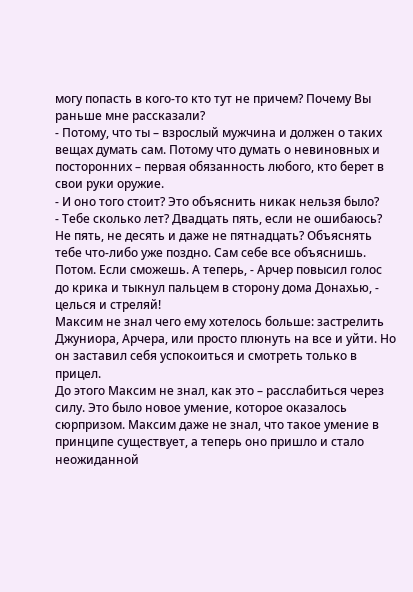могу попасть в кого-то кто тут не причем? Почему Вы раньше мне рассказали?
- Потому, что ты – взрослый мужчина и должен о таких вещах думать сам. Потому что думать о невиновных и посторонних – первая обязанность любого, кто берет в свои руки оружие.
- И оно того стоит? Это объяснить никак нельзя было?
- Тебе сколько лет? Двадцать пять, если не ошибаюсь? Не пять, не десять и даже не пятнадцать? Объяснять тебе что-либо уже поздно. Сам себе все объяснишь. Потом. Если сможешь. А теперь, - Арчер повысил голос до крика и тыкнул пальцем в сторону дома Донахью, - целься и стреляй!
Максим не знал чего ему хотелось больше: застрелить Джуниора, Арчера, или просто плюнуть на все и уйти. Но он заставил себя успокоиться и смотреть только в прицел.
До этого Максим не знал, как это – расслабиться через силу. Это было новое умение, которое оказалось сюрпризом. Максим даже не знал, что такое умение в принципе существует, а теперь оно пришло и стало неожиданной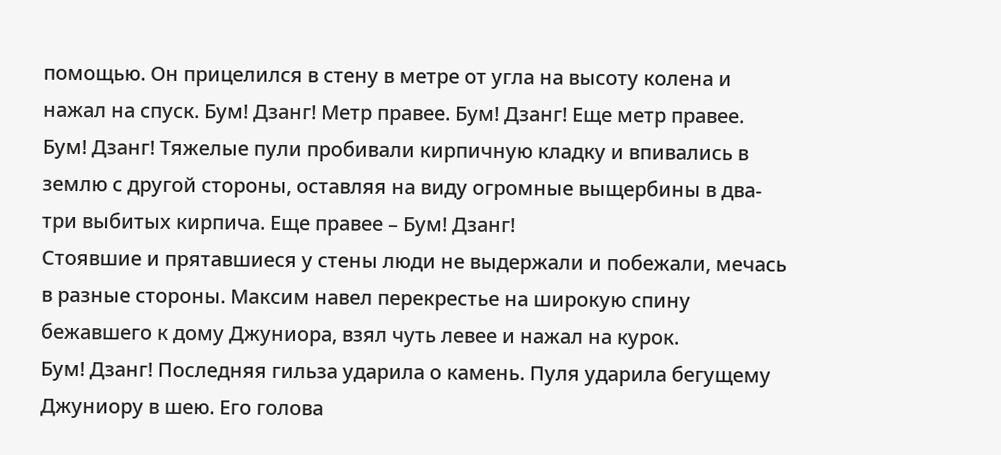помощью. Он прицелился в стену в метре от угла на высоту колена и нажал на спуск. Бум! Дзанг! Метр правее. Бум! Дзанг! Еще метр правее. Бум! Дзанг! Тяжелые пули пробивали кирпичную кладку и впивались в землю с другой стороны, оставляя на виду огромные выщербины в два-три выбитых кирпича. Еще правее – Бум! Дзанг!
Стоявшие и прятавшиеся у стены люди не выдержали и побежали, мечась в разные стороны. Максим навел перекрестье на широкую спину бежавшего к дому Джуниора, взял чуть левее и нажал на курок.
Бум! Дзанг! Последняя гильза ударила о камень. Пуля ударила бегущему Джуниору в шею. Его голова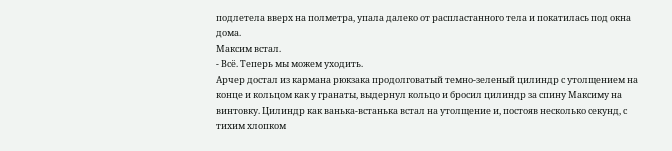подлетела вверх на полметра, упала далеко от распластанного тела и покатилась под окна дома.
Максим встал.
- Всё. Теперь мы можем уходить.
Арчер достал из кармана рюкзака продолговатый темно-зеленый цилиндр с утолщением на конце и кольцом как у гранаты, выдернул кольцо и бросил цилиндр за спину Максиму на винтовку. Цилиндр как ванька-встанька встал на утолщение и, постояв несколько секунд, с тихим хлопком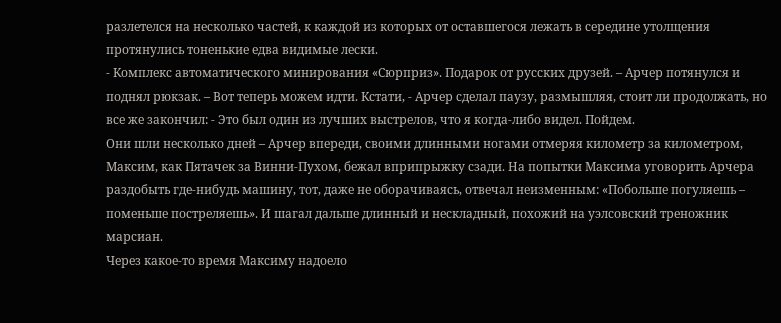разлетелся на несколько частей, к каждой из которых от оставшегося лежать в середине утолщения протянулись тоненькие едва видимые лески.
- Комплекс автоматического минирования «Сюрприз». Подарок от русских друзей. – Арчер потянулся и поднял рюкзак. – Вот теперь можем идти. Кстати, - Арчер сделал паузу, размышляя, стоит ли продолжать, но все же закончил: - Это был один из лучших выстрелов, что я когда-либо видел. Пойдем.
Они шли несколько дней – Арчер впереди, своими длинными ногами отмеряя километр за километром, Максим, как Пятачек за Винни-Пухом, бежал вприпрыжку сзади. На попытки Максима уговорить Арчера раздобыть где-нибудь машину, тот, даже не оборачиваясь, отвечал неизменным: «Побольше погуляешь – поменьше постреляешь». И шагал дальше длинный и нескладный, похожий на уэлсовский треножник марсиан.
Через какое-то время Максиму надоело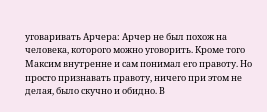уговаривать Арчера: Арчер не был похож на человека, которого можно уговорить. Кроме того Максим внутренне и сам понимал его правоту. Но просто признавать правоту, ничего при этом не делая, было скучно и обидно. В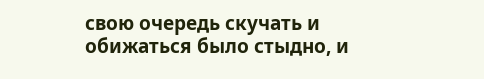свою очередь скучать и обижаться было стыдно, и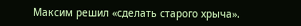Максим решил «сделать старого хрыча».